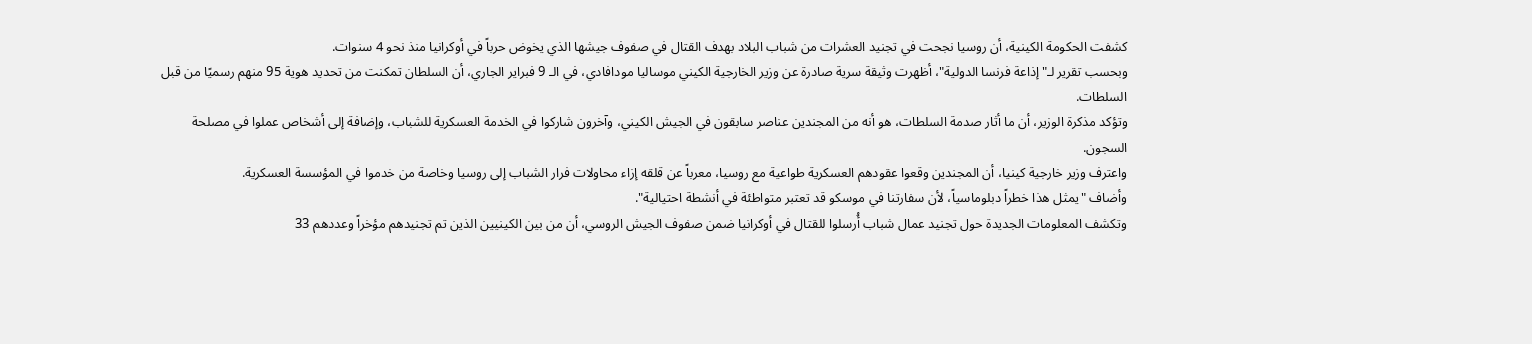كشفت الحكومة الكينية، أن روسيا نجحت في تجنيد العشرات من شباب البلاد بهدف القتال في صفوف جيشها الذي يخوض حرباً في أوكرانيا منذ نحو 4 سنوات.
وبحسب تقرير لـ"إذاعة فرنسا الدولية"، أظهرت وثيقة سرية صادرة عن وزير الخارجية الكيني موساليا مودافادي، في الـ 9 فبراير الجاري، أن السلطان تمكنت من تحديد هوية 95 منهم رسميًا من قبل السلطات.
وتؤكد مذكرة الوزير، أن ما أثار صدمة السلطات، هو أنه من المجندين عناصر سابقون في الجيش الكيني، وآخرون شاركوا في الخدمة العسكرية للشباب، وإضافة إلى أشخاص عملوا في مصلحة السجون.
واعترف وزير خارجية كينيا، أن المجندين وقعوا عقودهم العسكرية طواعية مع روسيا، معرباً عن قلقه إزاء محاولات فرار الشباب إلى روسيا وخاصة من خدموا في المؤسسة العسكرية.
وأضاف "يمثل هذا خطراً دبلوماسياً، لأن سفارتنا في موسكو قد تعتبر متواطئة في أنشطة احتيالية".
وتكشف المعلومات الجديدة حول تجنيد عمال شباب أُرسلوا للقتال في أوكرانيا ضمن صفوف الجيش الروسي، أن من بين الكينيين الذين تم تجنيدهم مؤخراً وعددهم 33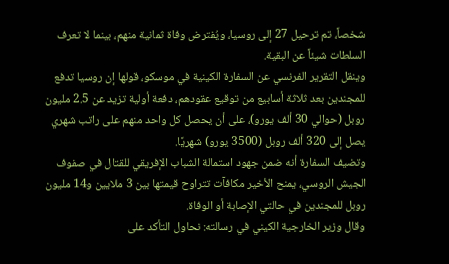شخصاً، تم ترحيل 27 إلى روسيا، ويُفترض وفاة ثمانية منهم، بينما لا تعرف السلطات شيئاً عن البقية.
وينقل التقرير الفرنسي عن السفارة الكينية في موسكو، قولها إن روسيا تدفع للمجندين بعد ثلاثة أسابيع من توقيع عقودهم، دفعة أولية تزيد عن 2.5 مليون روبل (حوالي 30 ألف يورو)، على أن يحصل كل واحد منهم على راتب شهري يصل إلى 320 ألف روبل (3500 يورو) شهريًا.
وتضيف السفارة أنه ضمن جهود استمالة الشباب الإفريقي للقتال في صفوف الجيش الروسي، يمنح الأخير مكافآت تتراوح قيمتها بين 3 ملايين و14 مليون روبل للمجندين في حالتي الإصابة أو الوفاة.
وقال وزير الخارجية الكيني في رسالته: نحاول التأكد على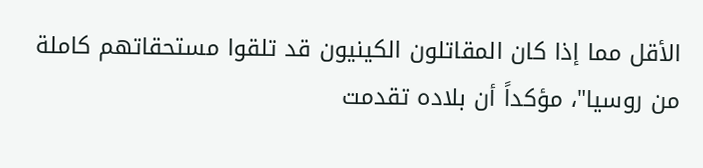الأقل مما إذا كان المقاتلون الكينيون قد تلقوا مستحقاتهم كاملة من روسيا"، مؤكداً أن بلاده تقدمت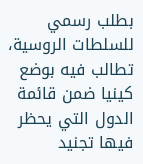بطلب رسمي للسلطات الروسية، تطالب فيه بوضع كينيا ضمن قائمة الدول التي يحظر فيها تجنيد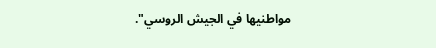مواطنيها في الجيش الروسي".